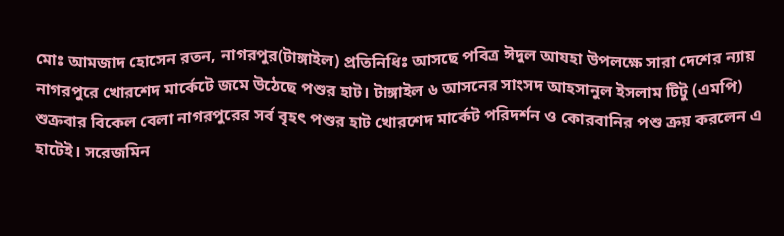মোঃ আমজাদ হোসেন রতন, নাগরপুর(টাঙ্গাইল) প্রতিনিধিঃ আসছে পবিত্র ঈদুল আযহা উপলক্ষে সারা দেশের ন্যায় নাগরপুরে খোরশেদ মার্কেটে জমে উঠেছে পশুর হাট। টাঙ্গাইল ৬ আসনের সাংসদ আহসানুল ইসলাম টিটু (এমপি) শুক্রবার বিকেল বেলা নাগরপুরের সর্ব বৃহৎ পশুর হাট খোরশেদ মার্কেট পরিদর্শন ও কোরবানির পশু ক্রয় করলেন এ হাটেই। সরেজমিন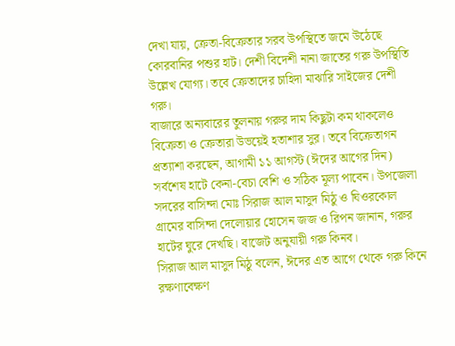দেখা যায়, ক্রেতা-বিক্রেতার সরব উপস্থিতে জমে উঠেছে কোরবানির পশুর হাট। দেশী বিদেশী নানা জাতের গরু উপস্থিতি উল্লেখ যোগ্য। তবে ক্রেতাদের চাহিদা মাঝারি সাইজের দেশী গরু।
বাজারে অন্যবারের তুলনায় গরুর দাম কিছুটা কম থাকলেও বিক্রেতা ও ক্রেতারা উভয়েই হতাশার সুর। তবে বিক্রেতাগন প্রত্যাশা করছেন, আগামী ১১ আগস্ট (ঈদের আগের দিন) সর্বশেষ হাটে কেনা-বেচা বেশি ও সঠিক মূল্য পাবেন। উপজেলা সদরের বাসিন্দা মোঃ সিরাজ আল মাসুদ মিঠু ও ঘিওরকোল গ্রামের বাসিন্দা দেলোয়ার হোসেন জজ ও রিপন জানান, গরুর হাটের ঘুরে দেখছি। বাজেট অনুযায়ী গরু কিনব।
সিরাজ আল মাসুদ মিঠু বলেন, ঈদের এত আগে থেকে গরু কিনে রক্ষণাবেক্ষণ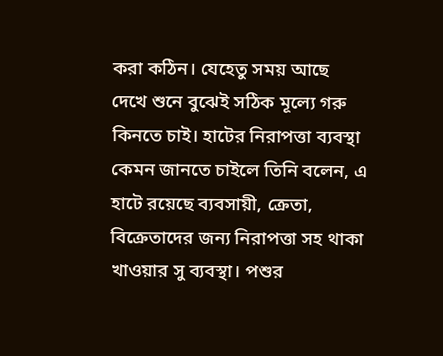করা কঠিন। যেহেতু সময় আছে দেখে শুনে বুঝেই সঠিক মূল্যে গরু কিনতে চাই। হাটের নিরাপত্তা ব্যবস্থা কেমন জানতে চাইলে তিনি বলেন, এ হাটে রয়েছে ব্যবসায়ী, ক্রেতা, বিক্রেতাদের জন্য নিরাপত্তা সহ থাকা খাওয়ার সু ব্যবস্থা। পশুর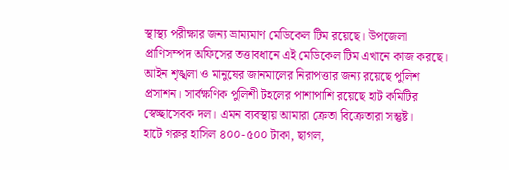স্থাস্থ্য পরীক্ষার জন্য ভ্রাম্যমাণ মেডিকেল টিম রয়েছে। উপজেলা প্রাণিসম্পদ অফিসের তত্তাবধানে এই মেডিকেল টিম এখানে কাজ করছে। আইন শৃঙ্খলা ও মানুষের জানমালের নিরাপত্তার জন্য রয়েছে পুলিশ প্রসাশন। সার্বক্ষণিক পুলিশী টহলের পাশাপাশি রয়েছে হাট কমিটির স্বেচ্ছাসেবক দল। এমন ব্যবস্থায় আমারা ক্রেতা বিক্রেতারা সন্তুষ্ট।
হাটে গরুর হাসিল ৪০০-৫০০ টাকা, ছাগল,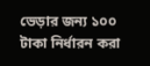ভেড়ার জন্য ১০০ টাকা নির্ধারন করা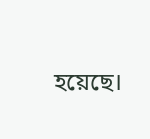হয়েছে।